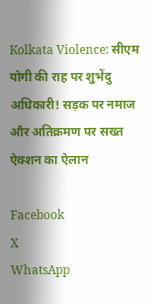Kolkata Violence: सीएम योगी की राह पर शुभेंदु अधिकारी! सड़क पर नमाज और अतिक्रमण पर सख्त ऐक्शन का ऐलान

Facebook
X
WhatsApp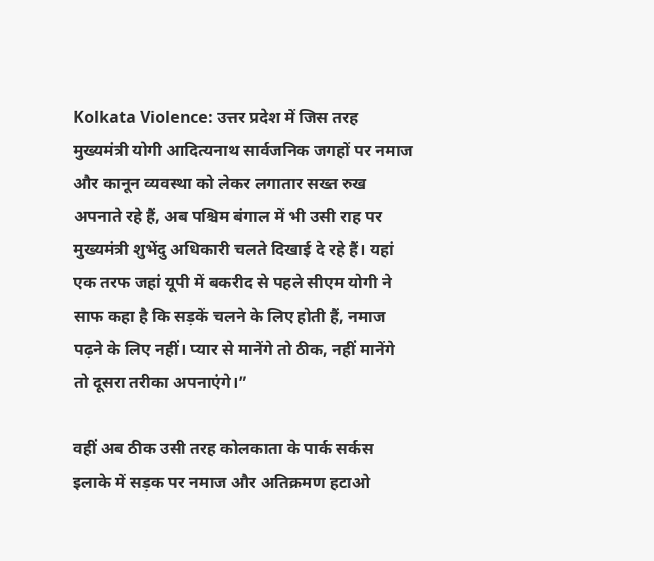Kolkata Violence: उत्तर प्रदेश में जिस तरह मुख्यमंत्री योगी आदित्यनाथ सार्वजनिक जगहों पर नमाज और कानून व्यवस्था को लेकर लगातार सख्त रुख अपनाते रहे हैं, अब पश्चिम बंगाल में भी उसी राह पर मुख्यमंत्री शुभेंदु अधिकारी चलते दिखाई दे रहे हैं। यहां एक तरफ जहां यूपी में बकरीद से पहले सीएम योगी ने साफ कहा है कि सड़कें चलने के लिए होती हैं, नमाज पढ़ने के लिए नहीं। प्यार से मानेंगे तो ठीक, नहीं मानेंगे तो दूसरा तरीका अपनाएंगे।”

वहीं अब ठीक उसी तरह कोलकाता के पार्क सर्कस इलाके में सड़क पर नमाज और अतिक्रमण हटाओ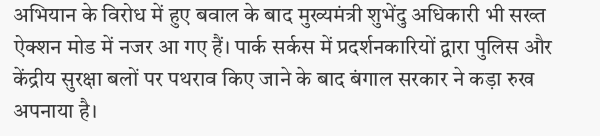अभियान के विरोध में हुए बवाल के बाद मुख्यमंत्री शुभेंदु अधिकारी भी सख्त ऐक्शन मोड में नजर आ गए हैं। पार्क सर्कस में प्रदर्शनकारियों द्वारा पुलिस और केंद्रीय सुरक्षा बलों पर पथराव किए जाने के बाद बंगाल सरकार ने कड़ा रुख अपनाया है।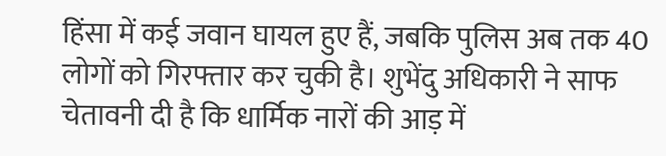हिंसा में कई जवान घायल हुए हैं, जबकि पुलिस अब तक 40 लोगों को गिरफ्तार कर चुकी है। शुभेंदु अधिकारी ने साफ चेतावनी दी है कि धार्मिक नारों की आड़ में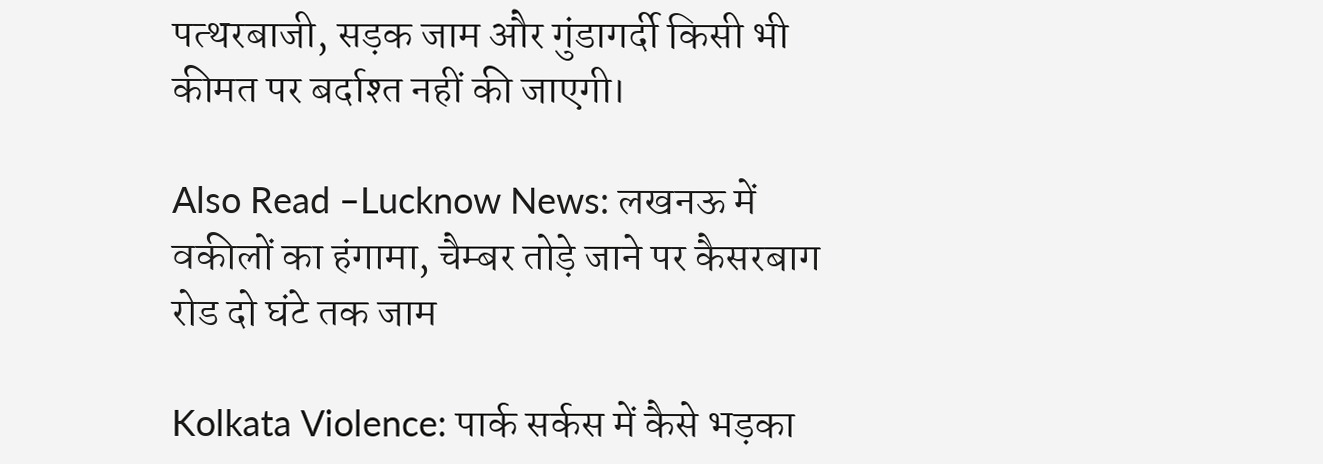पत्थरबाजी, सड़क जाम और गुंडागर्दी किसी भी कीमत पर बर्दाश्त नहीं की जाएगी।

Also Read –Lucknow News: लखनऊ में वकीलों का हंगामा, चैम्बर तोड़े जाने पर कैसरबाग रोड दो घंटे तक जाम

Kolkata Violence: पार्क सर्कस में कैसे भड़का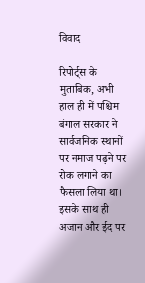विवाद

रिपोर्ट्स के मुताबिक, अभी हाल ही में पश्चिम बंगाल सरकार ने सार्वजनिक स्थानों पर नमाज पढ़ने पर रोक लगाने का फैसला लिया था। इसके साथ ही अजान और ईद पर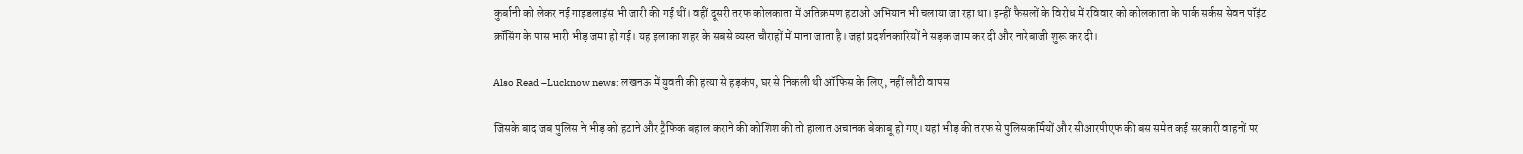कुर्बानी को लेकर नई गाइडलाइंस भी जारी की गई थीं। वहीं दूसरी तरफ कोलकाता में अतिक्रमण हटाओ अभियान भी चलाया जा रहा था। इन्हीं फैसलों के विरोध में रविवार को कोलकाता के पार्क सर्कस सेवन पॉइंट क्रॉसिंग के पास भारी भीड़ जमा हो गई। यह इलाका शहर के सबसे व्यस्त चौराहों में माना जाता है। जहां प्रदर्शनकारियों ने सड़क जाम कर दी और नारेबाजी शुरू कर दी।

Also Read –Lucknow news: लखनऊ में युवती की हत्या से हड़कंप, घर से निकली थी ऑफिस के लिए, नहीं लौटी वापस

जिसके बाद जब पुलिस ने भीड़ को हटाने और ट्रैफिक बहाल कराने की कोशिश की तो हालात अचानक बेकाबू हो गए। यहां भीड़ की तरफ से पुलिसकर्मियों और सीआरपीएफ की बस समेत कई सरकारी वाहनों पर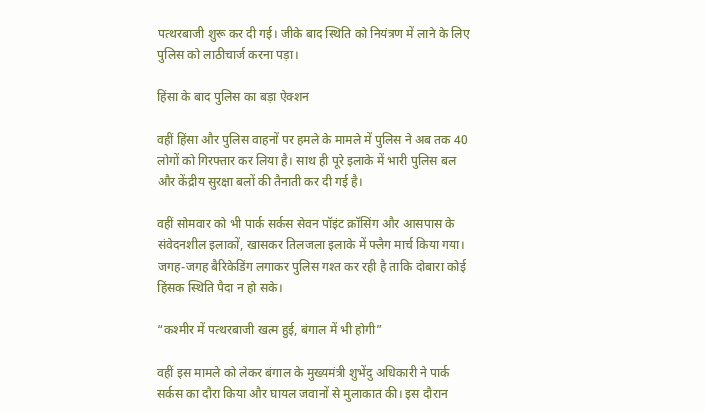पत्थरबाजी शुरू कर दी गई। जीके बाद स्थिति को नियंत्रण में लाने के लिए पुलिस को लाठीचार्ज करना पड़ा।

हिंसा के बाद पुलिस का बड़ा ऐक्शन

वहीं हिंसा और पुलिस वाहनों पर हमले के मामले में पुलिस ने अब तक 40 लोगों को गिरफ्तार कर लिया है। साथ ही पूरे इलाके में भारी पुलिस बल और केंद्रीय सुरक्षा बलों की तैनाती कर दी गई है।

वहीं सोमवार को भी पार्क सर्कस सेवन पॉइंट क्रॉसिंग और आसपास के संवेदनशील इलाकों, खासकर तिलजला इलाके में फ्लैग मार्च किया गया। जगह-जगह बैरिकेडिंग लगाकर पुलिस गश्त कर रही है ताकि दोबारा कोई हिंसक स्थिति पैदा न हो सके।

“कश्मीर में पत्थरबाजी खत्म हुई, बंगाल में भी होगी”

वहीं इस मामले को लेकर बंगाल के मुख्यमंत्री शुभेंदु अधिकारी ने पार्क सर्कस का दौरा किया और घायल जवानों से मुलाकात की। इस दौरान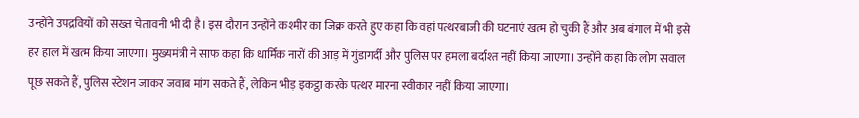उन्होंने उपद्रवियों को सख्त चेतावनी भी दी है। इस दौरान उन्होंने कश्मीर का जिक्र करते हुए कहा कि वहां पत्थरबाजी की घटनाएं खत्म हो चुकी हैं और अब बंगाल में भी इसे हर हाल में खत्म किया जाएगा। मुख्यमंत्री ने साफ कहा कि धार्मिक नारों की आड़ में गुंडागर्दी और पुलिस पर हमला बर्दाश्त नहीं किया जाएगा। उन्होंने कहा कि लोग सवाल पूछ सकते हैं, पुलिस स्टेशन जाकर जवाब मांग सकते हैं, लेकिन भीड़ इकट्ठा करके पत्थर मारना स्वीकार नहीं किया जाएगा।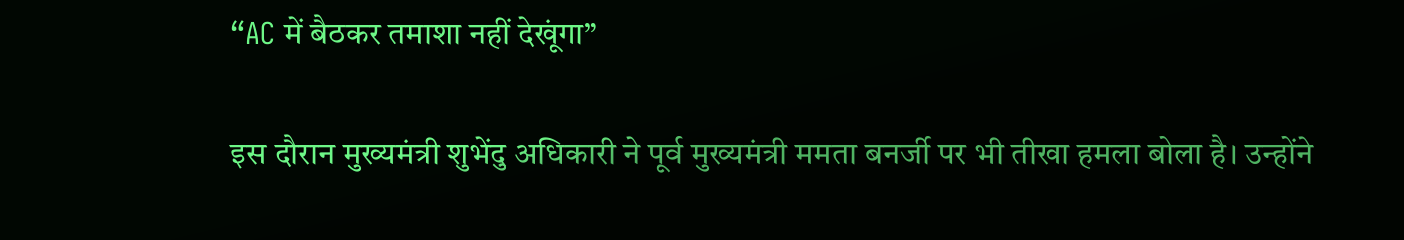“AC में बैठकर तमाशा नहीं देखूंगा”

इस दौरान मुख्यमंत्री शुभेंदु अधिकारी ने पूर्व मुख्यमंत्री ममता बनर्जी पर भी तीखा हमला बोला है। उन्होंने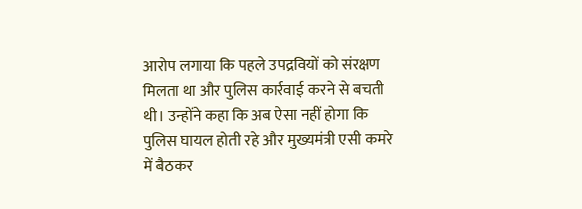आरोप लगाया कि पहले उपद्रवियों को संरक्षण मिलता था और पुलिस कार्रवाई करने से बचती थी। उन्होंने कहा कि अब ऐसा नहीं होगा कि पुलिस घायल होती रहे और मुख्यमंत्री एसी कमरे में बैठकर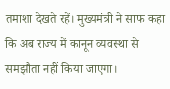तमाशा देखते रहें। मुख्यमंत्री ने साफ कहा कि अब राज्य में कानून व्यवस्था से समझौता नहीं किया जाएगा।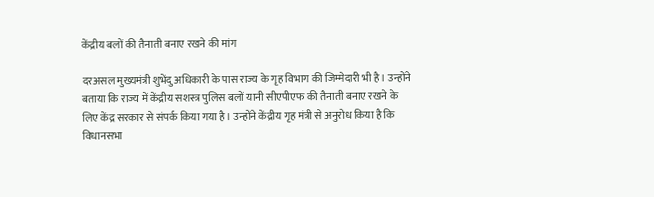केंद्रीय बलों की तैनाती बनाए रखने की मांग

दरअसल मुख्यमंत्री शुभेंदु अधिकारी के पास राज्य के गृह विभाग की जिम्मेदारी भी है। उन्होंने बताया कि राज्य में केंद्रीय सशस्त्र पुलिस बलों यानी सीएपीएफ की तैनाती बनाए रखने के लिए केंद्र सरकार से संपर्क किया गया है। उन्होंने केंद्रीय गृह मंत्री से अनुरोध किया है कि विधानसभा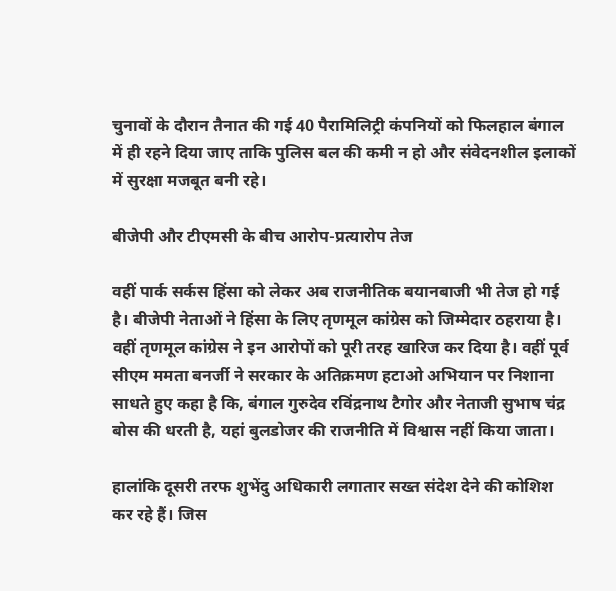चुनावों के दौरान तैनात की गई 40 पैरामिलिट्री कंपनियों को फिलहाल बंगाल में ही रहने दिया जाए ताकि पुलिस बल की कमी न हो और संवेदनशील इलाकों में सुरक्षा मजबूत बनी रहे।

बीजेपी और टीएमसी के बीच आरोप-प्रत्यारोप तेज

वहीं पार्क सर्कस हिंसा को लेकर अब राजनीतिक बयानबाजी भी तेज हो गई है। बीजेपी नेताओं ने हिंसा के लिए तृणमूल कांग्रेस को जिम्मेदार ठहराया है। वहीं तृणमूल कांग्रेस ने इन आरोपों को पूरी तरह खारिज कर दिया है। वहीं पूर्व सीएम ममता बनर्जी ने सरकार के अतिक्रमण हटाओ अभियान पर निशाना साधते हुए कहा है कि, बंगाल गुरुदेव रविंद्रनाथ टैगोर और नेताजी सुभाष चंद्र बोस की धरती है, यहां बुलडोजर की राजनीति में विश्वास नहीं किया जाता।

हालांकि दूसरी तरफ शुभेंदु अधिकारी लगातार सख्त संदेश देने की कोशिश कर रहे हैं। जिस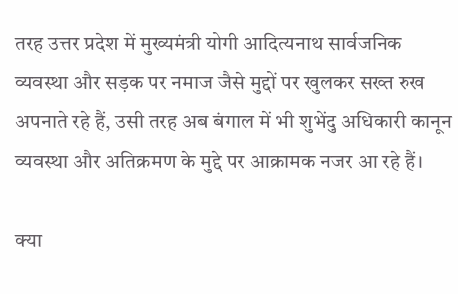तरह उत्तर प्रदेश में मुख्यमंत्री योगी आदित्यनाथ सार्वजनिक व्यवस्था और सड़क पर नमाज जैसे मुद्दों पर खुलकर सख्त रुख अपनाते रहे हैं, उसी तरह अब बंगाल में भी शुभेंदु अधिकारी कानून व्यवस्था और अतिक्रमण के मुद्दे पर आक्रामक नजर आ रहे हैं।

क्या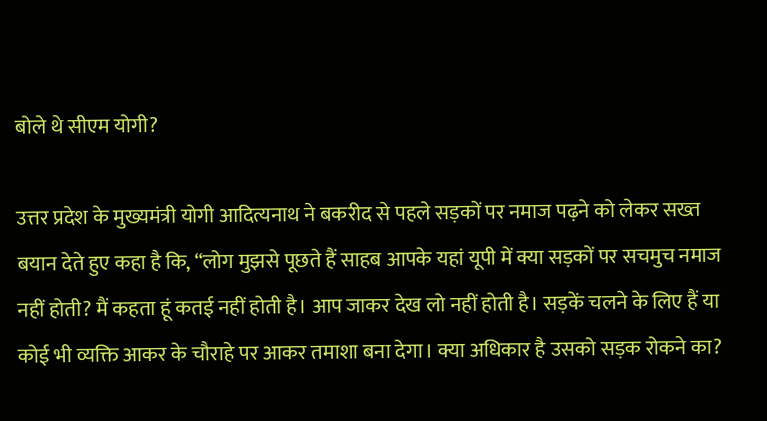बोले थे सीएम योगी?

उत्तर प्रदेश के मुख्यमंत्री योगी आदित्यनाथ ने बकरीद से पहले सड़कों पर नमाज पढ़ने को लेकर सख्त बयान देते हुए कहा है कि, “लोग मुझसे पूछते हैं साहब आपके यहां यूपी में क्या सड़कों पर सचमुच नमाज नहीं होती? मैं कहता हूं कतई नहीं होती है। आप जाकर देख लो नहीं होती है। सड़कें चलने के लिए हैं या कोई भी व्यक्ति आकर के चौराहे पर आकर तमाशा बना देगा। क्या अधिकार है उसको सड़क रोकने का?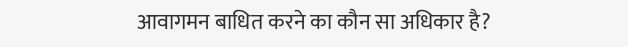आवागमन बाधित करने का कौन सा अधिकार है?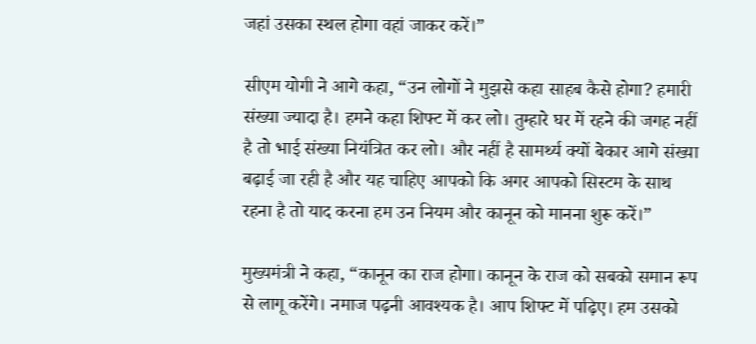जहां उसका स्थल होगा वहां जाकर करें।”

सीएम योगी ने आगे कहा, “उन लोगों ने मुझसे कहा साहब कैसे होगा? हमारी संख्या ज्यादा है। हमने कहा शिफ्ट में कर लो। तुम्हारे घर में रहने की जगह नहीं है तो भाई संख्या नियंत्रित कर लो। और नहीं है सामर्थ्य क्यों बेकार आगे संख्या बढ़ाई जा रही है और यह चाहिए आपको कि अगर आपको सिस्टम के साथ रहना है तो याद करना हम उन नियम और कानून को मानना शुरू करें।”

मुख्यमंत्री ने कहा, “कानून का राज होगा। कानून के राज को सबको समान रूप से लागू करेंगे। नमाज पढ़नी आवश्यक है। आप शिफ्ट में पढ़िए। हम उसको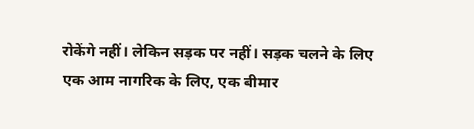रोकेंगे नहीं। लेकिन सड़क पर नहीं। सड़क चलने के लिए एक आम नागरिक के लिए, एक बीमार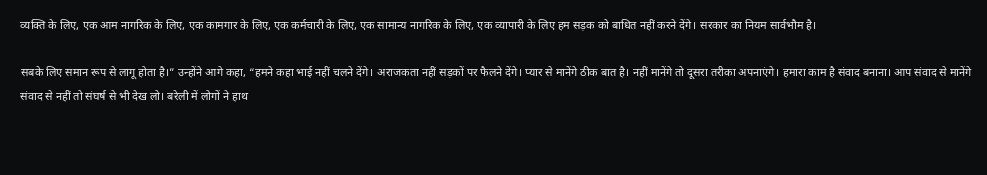व्यक्ति के लिए, एक आम नागरिक के लिए, एक कामगार के लिए, एक कर्मचारी के लिए, एक सामान्य नागरिक के लिए, एक व्यापारी के लिए हम सड़क को बाधित नहीं करने देंगे। सरकार का नियम सार्वभौम है।

सबके लिए समान रूप से लागू होता है।” उन्होंने आगे कहा, “हमने कहा भाई नहीं चलने देंगे। अराजकता नहीं सड़कों पर फैलने देंगे। प्यार से मानेंगे ठीक बात है। नहीं मानेंगे तो दूसरा तरीका अपनाएंगे। हमारा काम है संवाद बनाना। आप संवाद से मानेंगे संवाद से नहीं तो संघर्ष से भी देख लो। बरेली में लोगों ने हाथ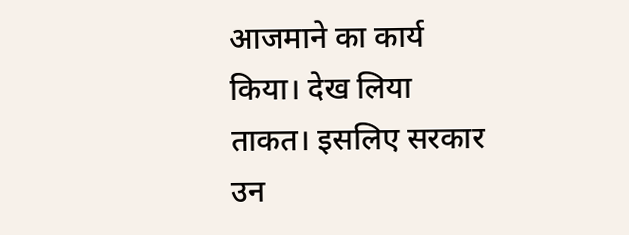आजमाने का कार्य किया। देख लिया ताकत। इसलिए सरकार उन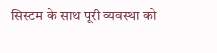सिस्टम के साथ पूरी व्यवस्था को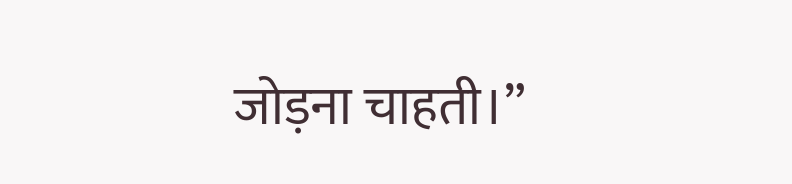जोड़ना चाहती।”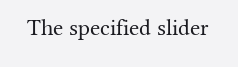The specified slider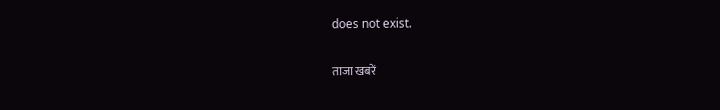does not exist.

ताजा खबरें